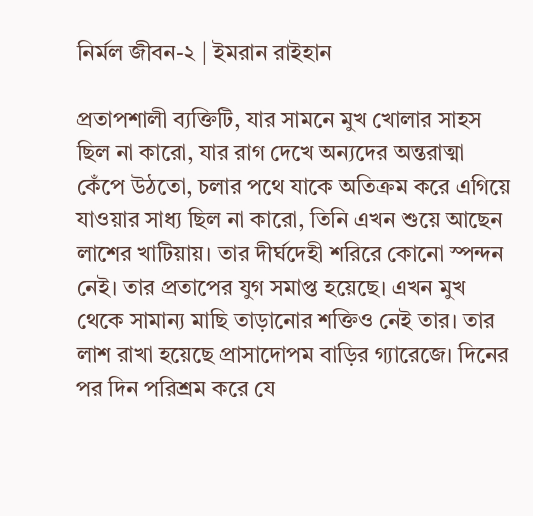নির্মল জীবন-২ | ইমরান রাইহান

প্রতাপশালী ব্যক্তিটি, যার সামনে মুখ খোলার সাহস ছিল না কারো, যার রাগ দেখে অন্যদের অন্তরাত্মা কেঁপে উঠতো, চলার পথে যাকে অতিক্রম করে এগিয়ে যাওয়ার সাধ্য ছিল না কারো, তিনি এখন শুয়ে আছেন লাশের খাটিয়ায়। তার দীর্ঘদেহী শরিরে কোনো স্পন্দন নেই। তার প্রতাপের যুগ সমাপ্ত হয়েছে। এখন মুখ থেকে সামান্য মাছি তাড়ানোর শক্তিও নেই তার। তার লাশ রাখা হয়েছে প্রাসাদোপম বাড়ির গ্যারেজে। দিনের পর দিন পরিশ্রম করে যে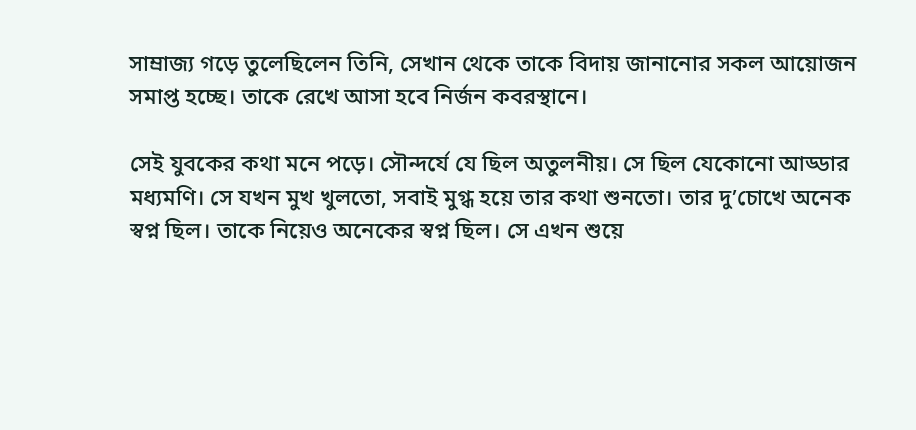সাম্রাজ্য গড়ে তুলেছিলেন তিনি, সেখান থেকে তাকে বিদায় জানানোর সকল আয়োজন সমাপ্ত হচ্ছে। তাকে রেখে আসা হবে নির্জন কবরস্থানে।

সেই যুবকের কথা মনে পড়ে। সৌন্দর্যে যে ছিল অতুলনীয়। সে ছিল যেকোনো আড্ডার মধ্যমণি। সে যখন মুখ খুলতো, সবাই মুগ্ধ হয়ে তার কথা শুনতো। তার দু’চোখে অনেক স্বপ্ন ছিল। তাকে নিয়েও অনেকের স্বপ্ন ছিল। সে এখন শুয়ে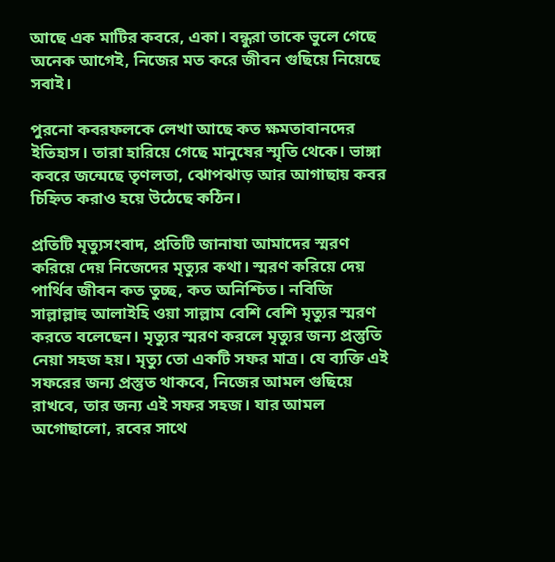আছে এক মাটির কবরে, একা। বন্ধুরা তাকে ভুলে গেছে অনেক আগেই, নিজের মত করে জীবন গুছিয়ে নিয়েছে সবাই।

পুরনো কবরফলকে লেখা আছে কত ক্ষমতাবানদের ইতিহাস। তারা হারিয়ে গেছে মানুষের স্মৃতি থেকে। ভাঙ্গা কবরে জন্মেছে তৃণলতা, ঝোপঝাড় আর আগাছায় কবর চিহ্নিত করাও হয়ে উঠেছে কঠিন।

প্রতিটি মৃত্যুসংবাদ, প্রতিটি জানাযা আমাদের স্মরণ করিয়ে দেয় নিজেদের মৃত্যুর কথা। স্মরণ করিয়ে দেয় পার্থিব জীবন কত তুচ্ছ, কত অনিশ্চিত। নবিজি সাল্লাল্লাহু আলাইহি ওয়া সাল্লাম বেশি বেশি মৃত্যুর স্মরণ করতে বলেছেন। মৃত্যুর স্মরণ করলে মৃত্যুর জন্য প্রস্তুতি নেয়া সহজ হয়। মৃত্যু তো একটি সফর মাত্র। যে ব্যক্তি এই সফরের জন্য প্রস্তুত থাকবে, নিজের আমল গুছিয়ে রাখবে, তার জন্য এই সফর সহজ। যার আমল অগোছালো, রবের সাথে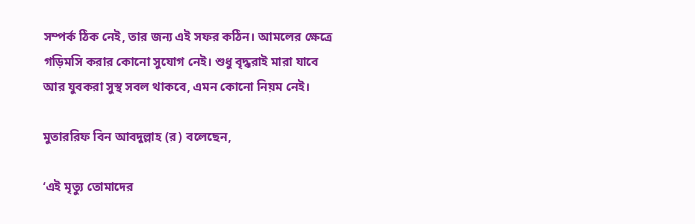সম্পর্ক ঠিক নেই, তার জন্য এই সফর কঠিন। আমলের ক্ষেত্রে গড়িমসি করার কোনো সুযোগ নেই। শুধু বৃদ্ধরাই মারা যাবে আর যুবকরা সুস্থ সবল থাকবে, এমন কোনো নিয়ম নেই।

মুতাররিফ বিন আবদুল্লাহ (র) বলেছেন,

‘এই মৃত্যু তোমাদের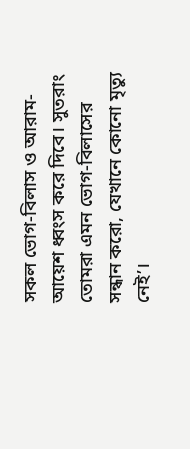সকল ভোগ-বিলাস ও আরাম-আয়েশ ধ্বংস করে দিবে। সুতরাং তোমরা এমন ভোগ-বিলাসের সন্ধান করো, যেখানে কোনো মৃত্যু নেই’।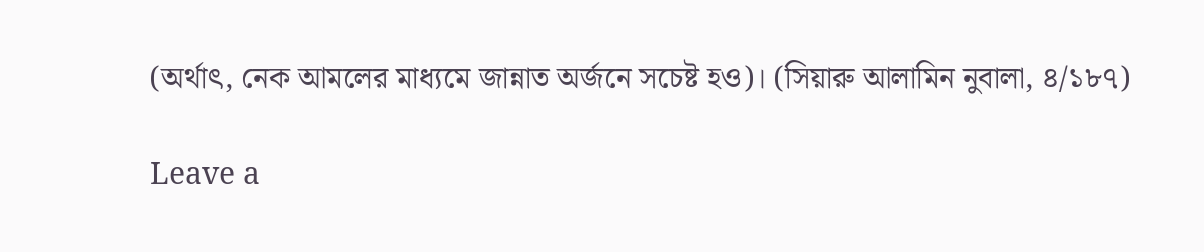(অর্থাৎ, নেক আমলের মাধ্যমে জান্নাত অর্জনে সচেষ্ট হও)। (সিয়ারু আলামিন নুবালা, ৪/১৮৭)

Leave a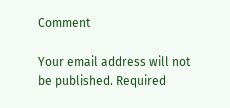Comment

Your email address will not be published. Required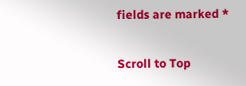fields are marked *

Scroll to Top